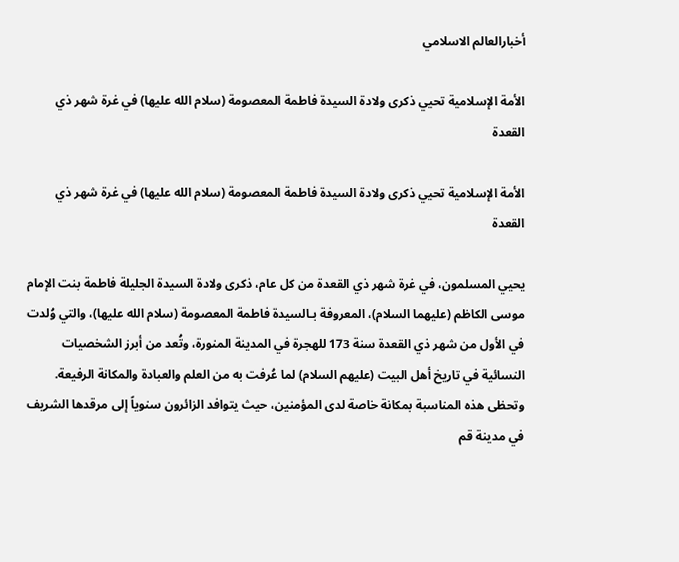أخبارالعالم الاسلامي

الأمة الإسلامية تحيي ذكرى ولادة السيدة فاطمة المعصومة (سلام الله عليها) في غرة شهر ذي القعدة

الأمة الإسلامية تحيي ذكرى ولادة السيدة فاطمة المعصومة (سلام الله عليها) في غرة شهر ذي القعدة

يحيي المسلمون، في غرة شهر ذي القعدة من كل عام، ذكرى ولادة السيدة الجليلة فاطمة بنت الإمام موسى الكاظم (عليهما السلام)، المعروفة بـالسيدة فاطمة المعصومة (سلام الله عليها)، والتي وُلدت في الأول من شهر ذي القعدة سنة 173 للهجرة في المدينة المنورة، وتُعد من أبرز الشخصيات النسائية في تاريخ أهل البيت (عليهم السلام) لما عُرفت به من العلم والعبادة والمكانة الرفيعة.
وتحظى هذه المناسبة بمكانة خاصة لدى المؤمنين، حيث يتوافد الزائرون سنوياً إلى مرقدها الشريف في مدينة قم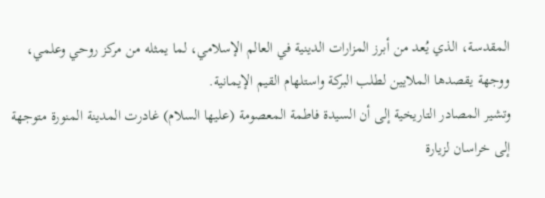المقدسة، الذي يُعد من أبرز المزارات الدينية في العالم الإسلامي، لما يمثله من مركز روحي وعلمي، ووجهة يقصدها الملايين لطلب البركة واستلهام القيم الإيمانية.
وتشير المصادر التاريخية إلى أن السيدة فاطمة المعصومة (عليها السلام) غادرت المدينة المنورة متوجهة إلى خراسان لزيارة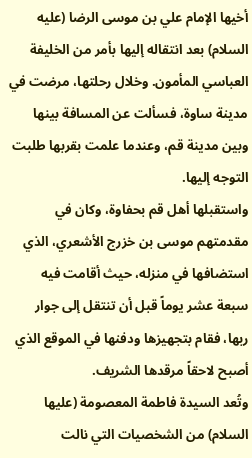أخيها الإمام علي بن موسى الرضا (عليه السلام) بعد انتقاله إليها بأمر من الخليفة العباسي المأمون. وخلال رحلتها، مرضت في مدينة ساوة، فسألت عن المسافة بينها وبين مدينة قم، وعندما علمت بقربها طلبت التوجه إليها.
واستقبلها أهل قم بحفاوة، وكان في مقدمتهم موسى بن خزرج الأشعري، الذي استضافها في منزله، حيث أقامت فيه سبعة عشر يوماً قبل أن تنتقل إلى جوار ربها، فقام بتجهيزها ودفنها في الموقع الذي أصبح لاحقاً مرقدها الشريف.
وتُعد السيدة فاطمة المعصومة (عليها السلام) من الشخصيات التي نالت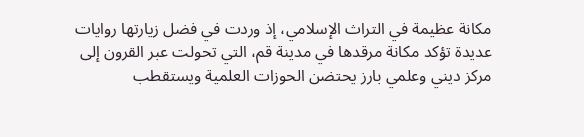مكانة عظيمة في التراث الإسلامي، إذ وردت في فضل زيارتها روايات عديدة تؤكد مكانة مرقدها في مدينة قم، التي تحولت عبر القرون إلى مركز ديني وعلمي بارز يحتضن الحوزات العلمية ويستقطب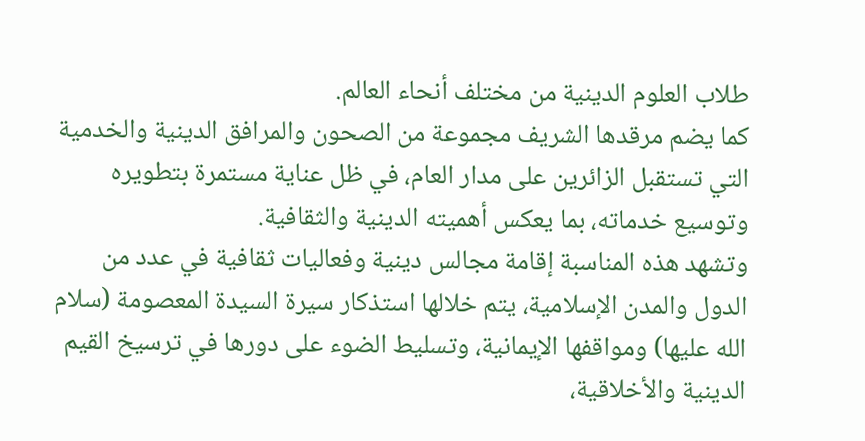طلاب العلوم الدينية من مختلف أنحاء العالم.
كما يضم مرقدها الشريف مجموعة من الصحون والمرافق الدينية والخدمية التي تستقبل الزائرين على مدار العام، في ظل عناية مستمرة بتطويره وتوسيع خدماته، بما يعكس أهميته الدينية والثقافية.
وتشهد هذه المناسبة إقامة مجالس دينية وفعاليات ثقافية في عدد من الدول والمدن الإسلامية، يتم خلالها استذكار سيرة السيدة المعصومة (سلام الله عليها) ومواقفها الإيمانية، وتسليط الضوء على دورها في ترسيخ القيم الدينية والأخلاقية،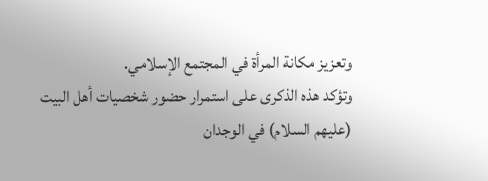وتعزيز مكانة المرأة في المجتمع الإسلامي.
وتؤكد هذه الذكرى على استمرار حضور شخصيات أهل البيت (عليهم السلام) في الوجدان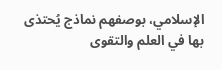الإسلامي، بوصفهم نماذج يُحتذى بها في العلم والتقوى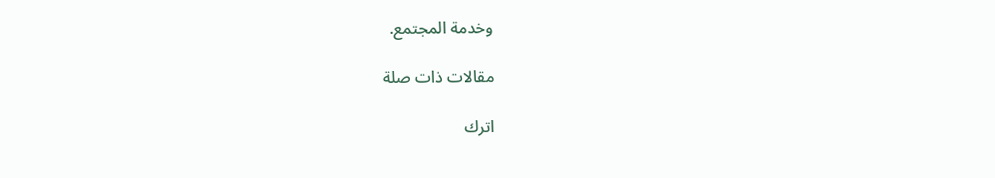وخدمة المجتمع.

مقالات ذات صلة

اترك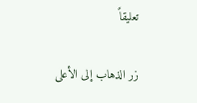تعليقاً

زر الذهاب إلى الأعلى